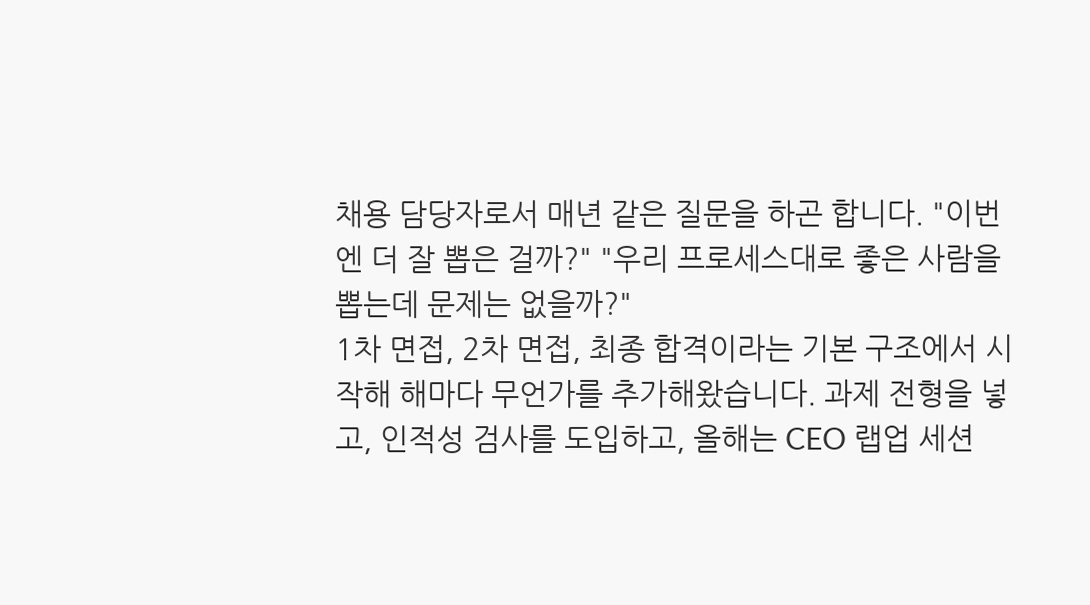채용 담당자로서 매년 같은 질문을 하곤 합니다. "이번엔 더 잘 뽑은 걸까?" "우리 프로세스대로 좋은 사람을 뽑는데 문제는 없을까?"
1차 면접, 2차 면접, 최종 합격이라는 기본 구조에서 시작해 해마다 무언가를 추가해왔습니다. 과제 전형을 넣고, 인적성 검사를 도입하고, 올해는 CEO 랩업 세션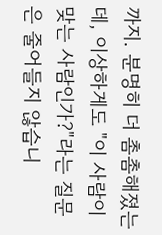까지. 분명히 더 촘촘해졌는데, 이상하게도 "이 사람이 맞는 사람인가?"라는 질문은 줄어들지 않습니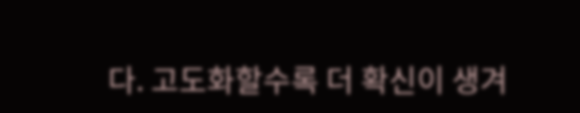다. 고도화할수록 더 확신이 생겨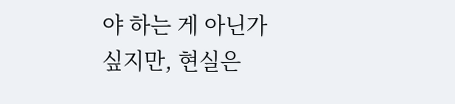야 하는 게 아닌가 싶지만, 현실은